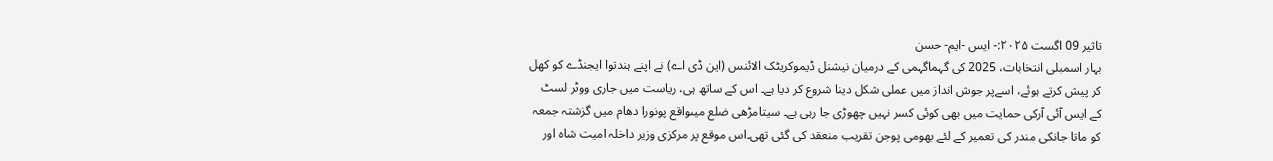تاثیر 09 اگست ۲۰۲۵:- ایس -ایم- حسن
بہار اسمبلی انتخابات، 2025 کی گہماگہمی کے درمیان نیشنل ڈیموکریٹک الائنس (این ڈی اے) نے اپنے ہندتوا ایجنڈے کو کھل کر پیش کرتے ہوئے، اسےپر جوش انداز میں عملی شکل دینا شروع کر دیا ہے۔ اس کے ساتھ ہی، ریاست میں جاری ووٹر لسٹ کے ایس آئی آرکی حمایت میں بھی کوئی کسر نہیں چھوڑی جا رہی ہے۔ سیتامڑھی ضلع میںواقع پونورا دھام میں گزشتہ جمعہ کو ماتا جانکی مندر کی تعمیر کے لئے بھومی پوجن تقریب منعقد کی گئی تھی۔اس موقع پر مرکزی وزیر داخلہ امیت شاہ اور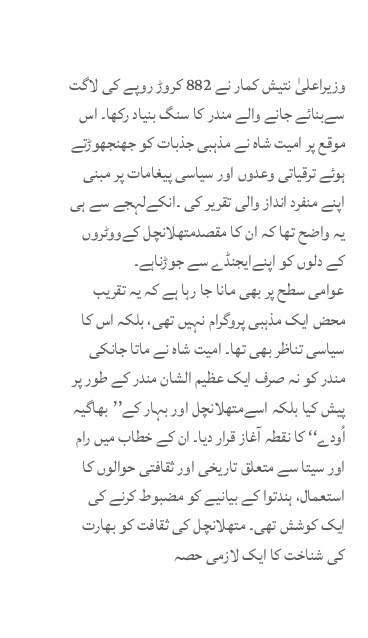وزیراعلیٰ نتیش کمار نے 882 کروڑ روپے کی لاگت سےبنائے جانے والے مندر کا سنگ بنیاد رکھا۔ اس موقع پر امیت شاہ نے مذہبی جذبات کو جھنجھوڑتے ہوئے ترقیاتی وعدوں اور سیاسی پیغامات پر مبنی اپنے منفرد انداز والی تقریر کی ۔انکےلہجے سے ہی یہ واضح تھا کہ ان کا مقصدمتھلانچل کےووٹروں کے دلوں کو اپنےایجنڈے سے جوڑناہے۔
عوامی سطح پر بھی مانا جا رہا ہے کہ یہ تقریب محض ایک مذہبی پروگرام نہیں تھی، بلکہ اس کا سیاسی تناظر بھی تھا۔ امیت شاہ نے ماتا جانکی مندر کو نہ صرف ایک عظیم الشان مندر کے طور پر پیش کیا بلکہ اسےمتھلانچل اور بہار کے’’بھاگیہ اُودے‘‘ کا نقطہ آغاز قرار دیا۔ ان کے خطاب میں رام اور سیتا سے متعلق تاریخی اور ثقافتی حوالوں کا استعمال، ہندتوا کے بیانیے کو مضبوط کرنے کی ایک کوشش تھی۔ متھلانچل کی ثقافت کو بھارت کی شناخت کا ایک لازمی حصہ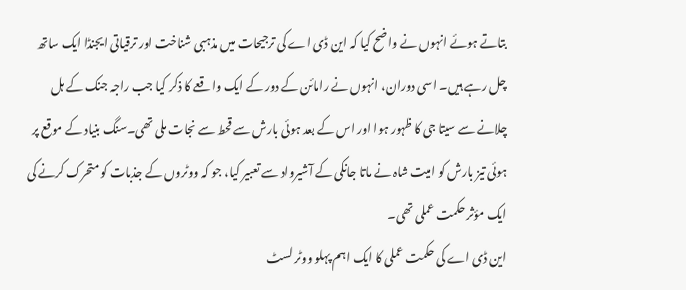بتاتے ہوئے انہوں نے واضح کیا کہ این ڈی اے کی ترجیحات میں مذہبی شناخت اور ترقیاتی ایجنڈا ایک ساتھ چل رہے ہیں۔ اسی دوران، انہوں نے رامائن کے دور کے ایک واقعے کا ذکر کیا جب راجہ جنک کے ہل چلانے سے سیتا جی کا ظہور ہوا اور اس کے بعد ہوئی بارش سے قحط سے نجات ملی تھی۔سنگ بنیاد کے موقع پر ہوئی تیز بارش کو امیت شاہ نے ماتا جانکی کے آشیرواد سے تعبیر کیا، جو کہ ووٹروں کے جذبات کو متحرک کرنے کی ایک مؤثر حکمت عملی تھی۔
این ڈی اے کی حکمت عملی کا ایک اہم پہلو ووٹر لسٹ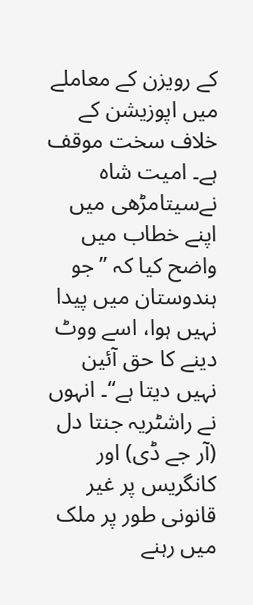کے رویزن کے معاملے میں اپوزیشن کے خلاف سخت موقف ہے۔ امیت شاہ نےسیتامڑھی میں اپنے خطاب میں واضح کیا کہ ’’جو ہندوستان میں پیدا نہیں ہوا، اسے ووٹ دینے کا حق آئین نہیں دیتا ہے‘‘۔ انہوں نے راشٹریہ جنتا دل (آر جے ڈی) اور کانگریس پر غیر قانونی طور پر ملک میں رہنے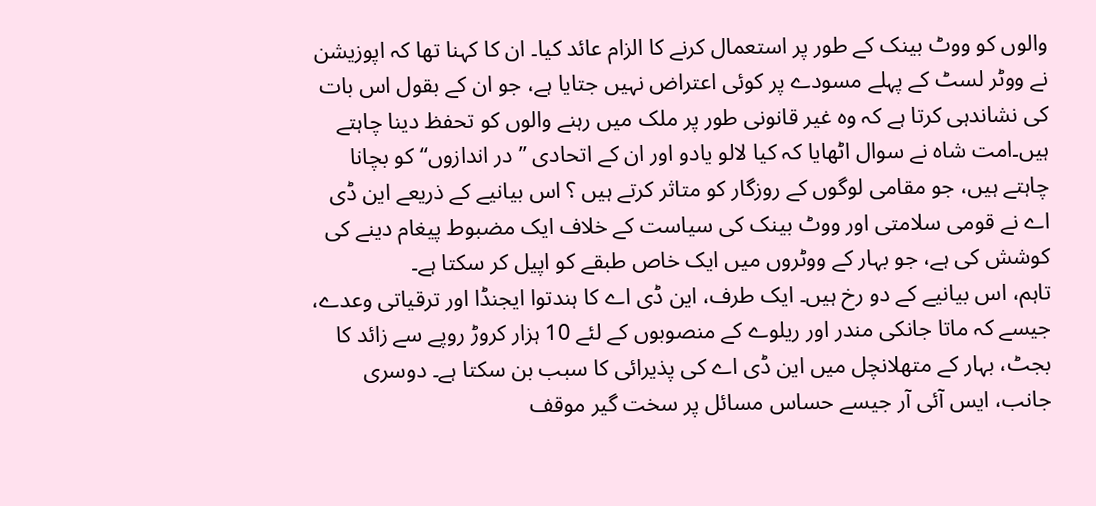والوں کو ووٹ بینک کے طور پر استعمال کرنے کا الزام عائد کیا۔ ان کا کہنا تھا کہ اپوزیشن نے ووٹر لسٹ کے پہلے مسودے پر کوئی اعتراض نہیں جتایا ہے، جو ان کے بقول اس بات کی نشاندہی کرتا ہے کہ وہ غیر قانونی طور پر ملک میں رہنے والوں کو تحفظ دینا چاہتے ہیں۔امت شاہ نے سوال اٹھایا کہ کیا لالو یادو اور ان کے اتحادی ’’ در اندازوں‘‘ کو بچانا چاہتے ہیں، جو مقامی لوگوں کے روزگار کو متاثر کرتے ہیں ؟ اس بیانیے کے ذریعے این ڈی اے نے قومی سلامتی اور ووٹ بینک کی سیاست کے خلاف ایک مضبوط پیغام دینے کی کوشش کی ہے، جو بہار کے ووٹروں میں ایک خاص طبقے کو اپیل کر سکتا ہے۔
تاہم، اس بیانیے کے دو رخ ہیں۔ ایک طرف، این ڈی اے کا ہندتوا ایجنڈا اور ترقیاتی وعدے، جیسے کہ ماتا جانکی مندر اور ریلوے کے منصوبوں کے لئے 10 ہزار کروڑ روپے سے زائد کا بجٹ، بہار کے متھلانچل میں این ڈی اے کی پذیرائی کا سبب بن سکتا ہے۔ دوسری جانب، ایس آئی آر جیسے حساس مسائل پر سخت گیر موقف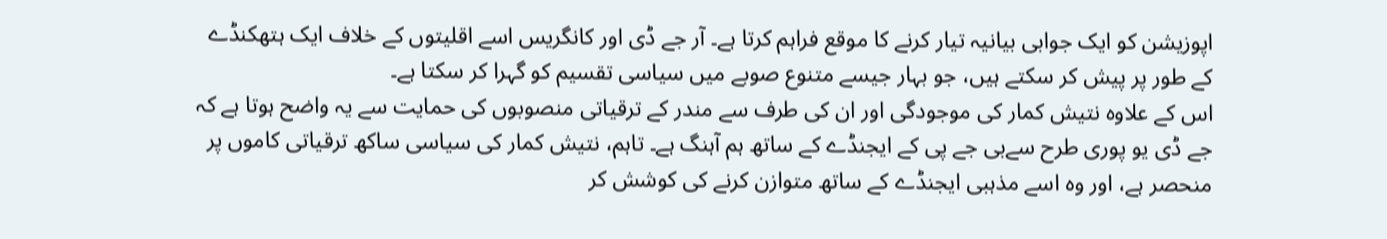اپوزیشن کو ایک جوابی بیانیہ تیار کرنے کا موقع فراہم کرتا ہے۔ آر جے ڈی اور کانگریس اسے اقلیتوں کے خلاف ایک ہتھکنڈے کے طور پر پیش کر سکتے ہیں، جو بہار جیسے متنوع صوبے میں سیاسی تقسیم کو گہرا کر سکتا ہے۔
اس کے علاوہ نتیش کمار کی موجودگی اور ان کی طرف سے مندر کے ترقیاتی منصوبوں کی حمایت سے یہ واضح ہوتا ہے کہ جے ڈی یو پوری طرح سےبی جے پی کے ایجنڈے کے ساتھ ہم آہنگ ہے۔ تاہم، نتیش کمار کی سیاسی ساکھ ترقیاتی کاموں پر منحصر ہے، اور وہ اسے مذہبی ایجنڈے کے ساتھ متوازن کرنے کی کوشش کر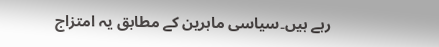رہے ہیں۔سیاسی ماہرین کے مطابق یہ امتزاج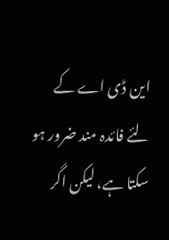این ڈی اے کے لئے فائدہ مند ضرور ہو سکتا ہے، لیکن اگر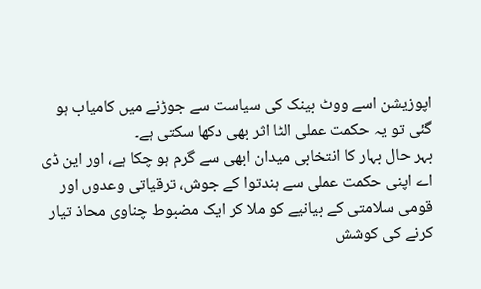اپوزیشن اسے ووٹ بینک کی سیاست سے جوڑنے میں کامیاب ہو گئی تو یہ حکمت عملی الٹا اثر بھی دکھا سکتی ہے۔
بہر حال بہار کا انتخابی میدان ابھی سے گرم ہو چکا ہے، اور این ڈی اے اپنی حکمت عملی سے ہندتوا کے جوش، ترقیاتی وعدوں اور قومی سلامتی کے بیانیے کو ملا کر ایک مضبوط چناوی محاذ تیار کرنے کی کوشش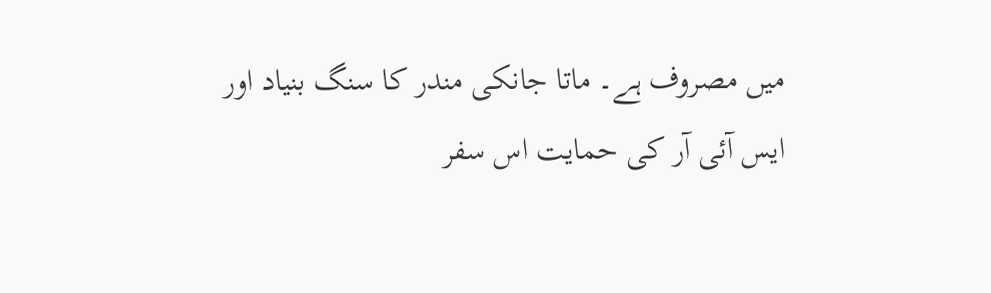میں مصروف ہے۔ ماتا جانکی مندر کا سنگ بنیاد اور ایس آئی آر کی حمایت اس سفر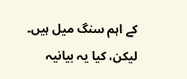کے اہم سنگ میل ہیں۔ لیکن، کیا یہ بیانیہ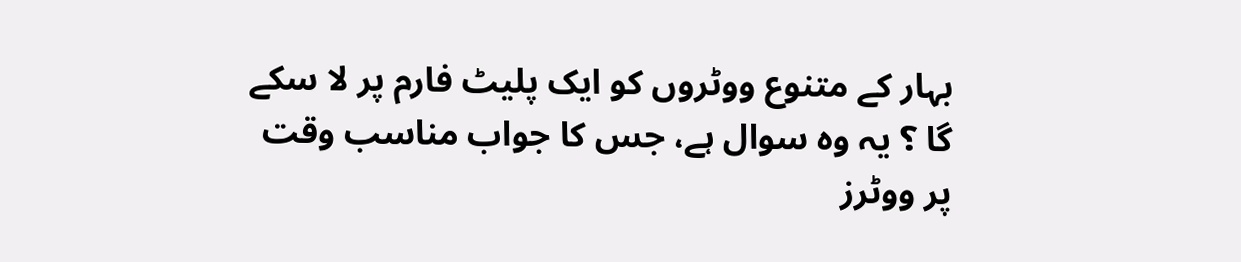بہار کے متنوع ووٹروں کو ایک پلیٹ فارم پر لا سکے گا ؟ یہ وہ سوال ہے، جس کا جواب مناسب وقت پر ووٹرز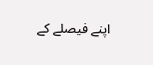اپنے فیصلے کے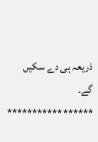ذریعہ ہی دے سکیں گے۔
*****************